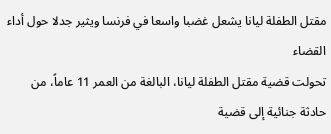مقتل الطفلة ليانا يشعل غضبا واسعا في فرنسا ويثير جدلا حول أداء القضاء
تحولت قضية مقتل الطفلة ليانا، البالغة من العمر 11 عاماً، من حادثة جنائية إلى قضية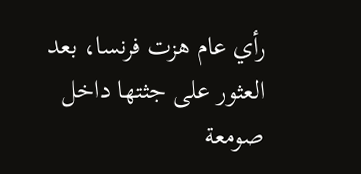رأي عام هزت فرنسا، بعد العثور على جثتها داخل صومعة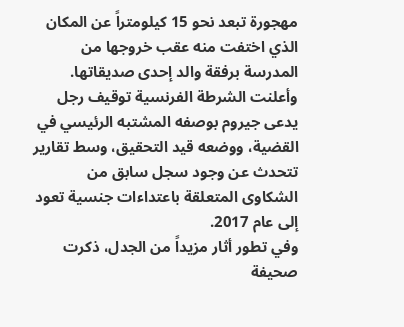مهجورة تبعد نحو 15 كيلومتراً عن المكان الذي اختفت منه عقب خروجها من المدرسة برفقة والد إحدى صديقاتها.
وأعلنت الشرطة الفرنسية توقيف رجل يدعى جيروم بوصفه المشتبه الرئيسي في القضية، ووضعه قيد التحقيق، وسط تقارير تتحدث عن وجود سجل سابق من الشكاوى المتعلقة باعتداءات جنسية تعود إلى عام 2017.
وفي تطور أثار مزيداً من الجدل، ذكرت صحيفة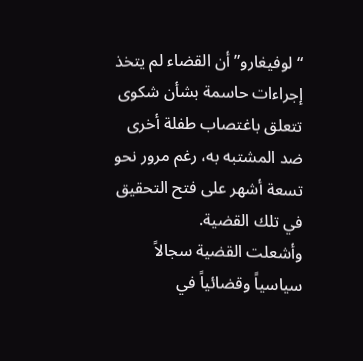“لوفيغارو” أن القضاء لم يتخذ إجراءات حاسمة بشأن شكوى تتعلق باغتصاب طفلة أخرى ضد المشتبه به، رغم مرور نحو تسعة أشهر على فتح التحقيق في تلك القضية.
وأشعلت القضية سجالاً سياسياً وقضائياً في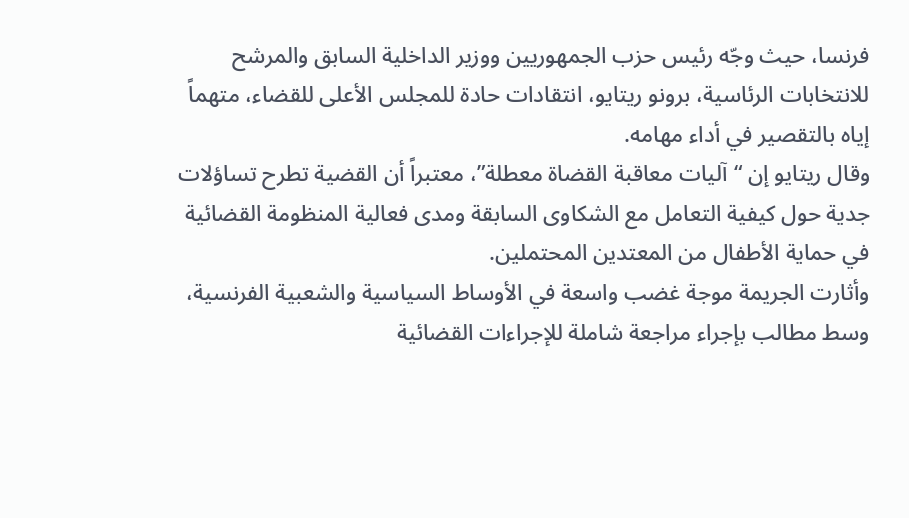فرنسا، حيث وجّه رئيس حزب الجمهوريين ووزير الداخلية السابق والمرشح للانتخابات الرئاسية، برونو ريتايو، انتقادات حادة للمجلس الأعلى للقضاء، متهماً إياه بالتقصير في أداء مهامه.
وقال ريتايو إن “آليات معاقبة القضاة معطلة”، معتبراً أن القضية تطرح تساؤلات جدية حول كيفية التعامل مع الشكاوى السابقة ومدى فعالية المنظومة القضائية في حماية الأطفال من المعتدين المحتملين.
وأثارت الجريمة موجة غضب واسعة في الأوساط السياسية والشعبية الفرنسية، وسط مطالب بإجراء مراجعة شاملة للإجراءات القضائية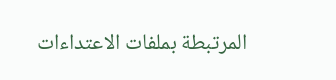المرتبطة بملفات الاعتداءات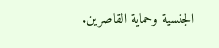الجنسية وحماية القاصرين.